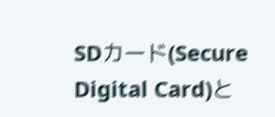SDカード(Secure Digital Card)と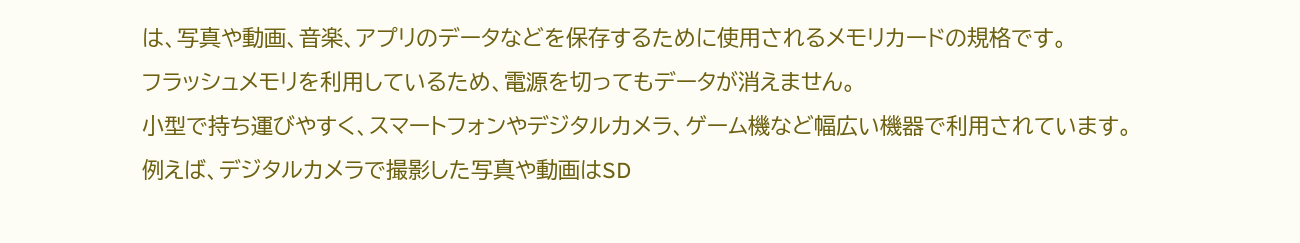は、写真や動画、音楽、アプリのデータなどを保存するために使用されるメモリカードの規格です。
フラッシュメモリを利用しているため、電源を切ってもデータが消えません。
小型で持ち運びやすく、スマートフォンやデジタルカメラ、ゲーム機など幅広い機器で利用されています。
例えば、デジタルカメラで撮影した写真や動画はSD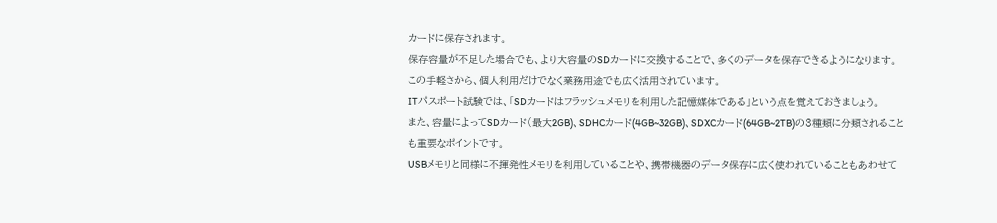カードに保存されます。
保存容量が不足した場合でも、より大容量のSDカードに交換することで、多くのデータを保存できるようになります。
この手軽さから、個人利用だけでなく業務用途でも広く活用されています。
ITパスポート試験では、「SDカードはフラッシュメモリを利用した記憶媒体である」という点を覚えておきましょう。
また、容量によってSDカード(最大2GB)、SDHCカード(4GB~32GB)、SDXCカード(64GB~2TB)の3種類に分類されることも重要なポイントです。
USBメモリと同様に不揮発性メモリを利用していることや、携帯機器のデータ保存に広く使われていることもあわせて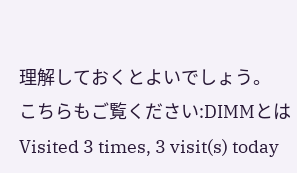理解しておくとよいでしょう。
こちらもご覧ください:DIMMとは
Visited 3 times, 3 visit(s) today